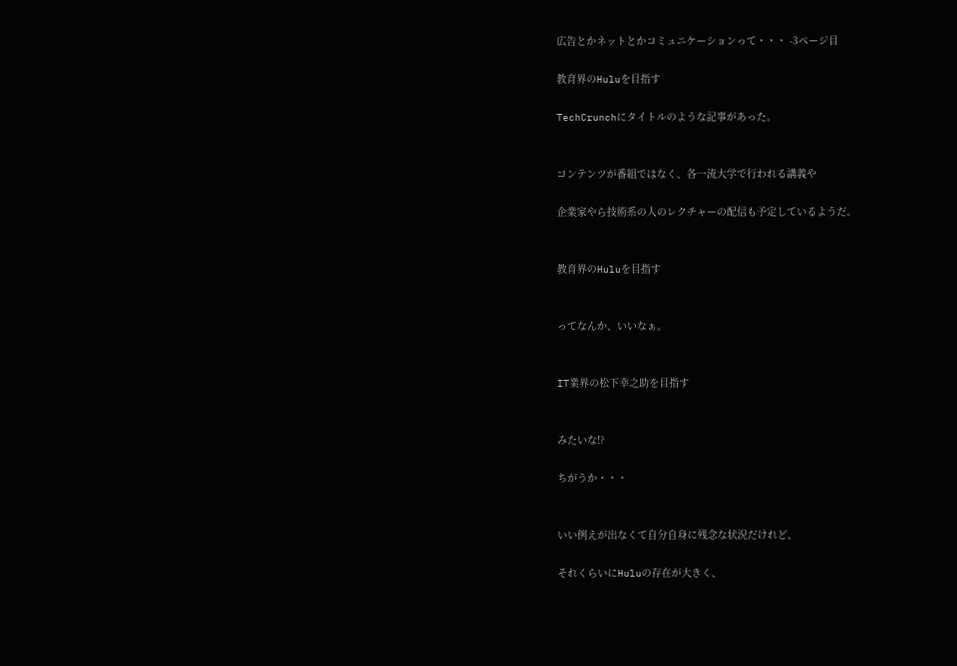広告とかネットとかコミュニケーションって・・・ -3ページ目

教育界のHuluを目指す

TechCrunchにタイトルのような記事があった。


コンテンツが番組ではなく、各一流大学で行われる講義や

企業家やら技術系の人のレクチャーの配信も予定しているようだ。


教育界のHuluを目指す


ってなんか、いいなぁ。


IT業界の松下幸之助を目指す


みたいな!?

ちがうか・・・


いい例えが出なくて自分自身に残念な状況だけれど、

それくらいにHuluの存在が大きく、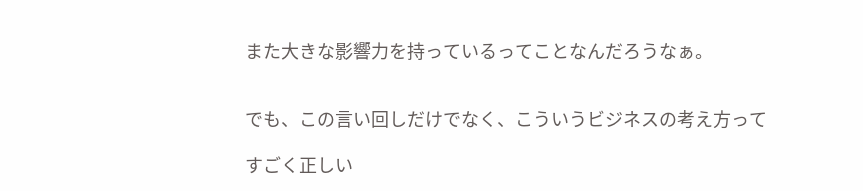また大きな影響力を持っているってことなんだろうなぁ。


でも、この言い回しだけでなく、こういうビジネスの考え方って

すごく正しい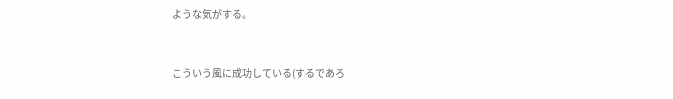ような気がする。


こういう風に成功している(するであろ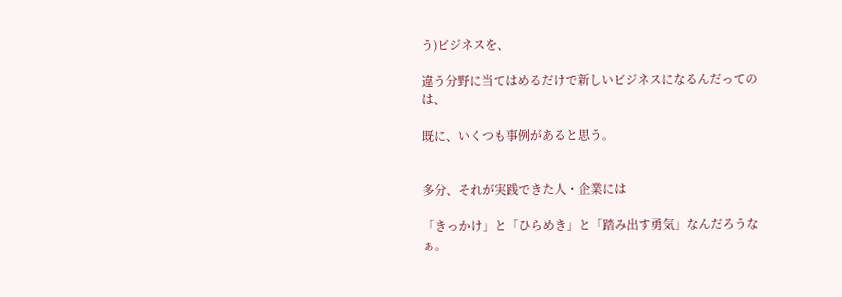う)ビジネスを、

違う分野に当てはめるだけで新しいビジネスになるんだってのは、

既に、いくつも事例があると思う。


多分、それが実践できた人・企業には

「きっかけ」と「ひらめき」と「踏み出す勇気」なんだろうなぁ。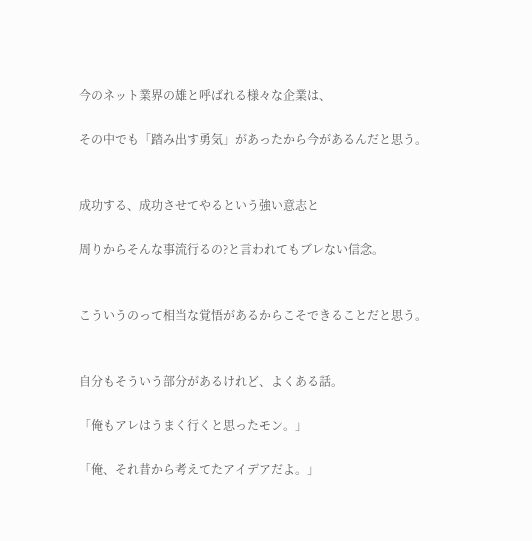今のネット業界の雄と呼ばれる様々な企業は、

その中でも「踏み出す勇気」があったから今があるんだと思う。


成功する、成功させてやるという強い意志と

周りからそんな事流行るの?と言われてもブレない信念。


こういうのって相当な覚悟があるからこそできることだと思う。


自分もそういう部分があるけれど、よくある話。

「俺もアレはうまく行くと思ったモン。」

「俺、それ昔から考えてたアイデアだよ。」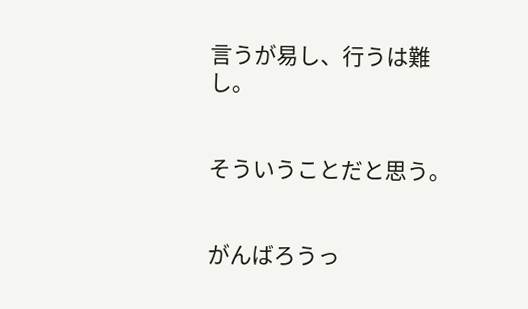言うが易し、行うは難し。


そういうことだと思う。


がんばろうっ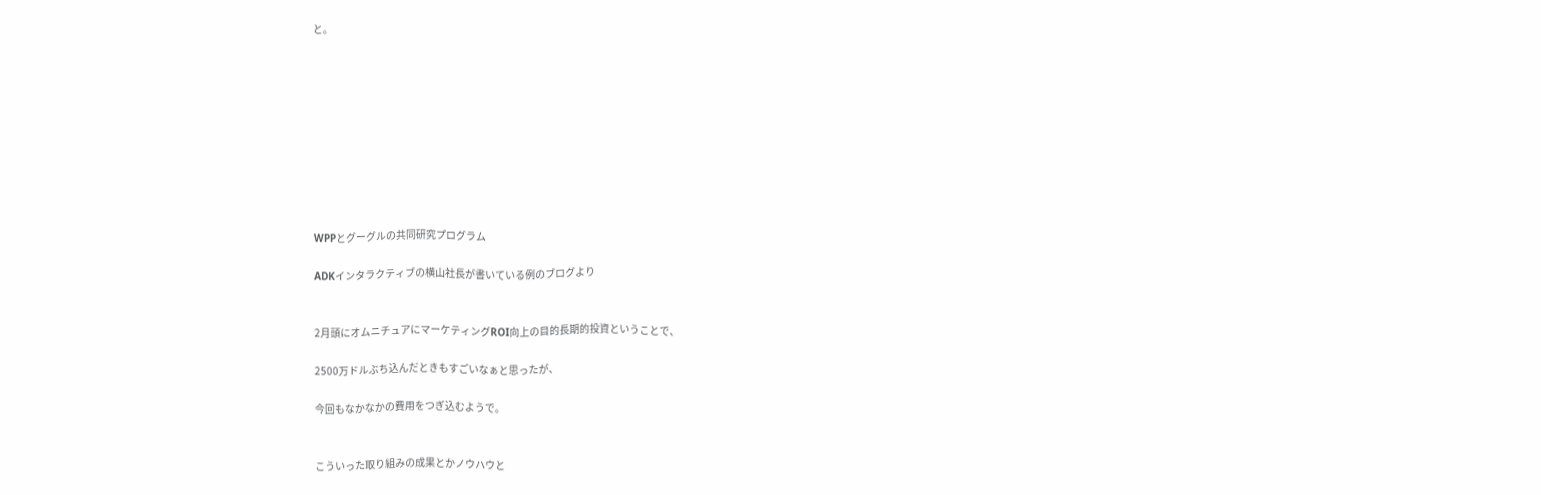と。










WPPとグーグルの共同研究プログラム

ADKインタラクティブの横山社長が書いている例のブログより


2月頭にオムニチュアにマーケティングROI向上の目的長期的投資ということで、

2500万ドルぶち込んだときもすごいなぁと思ったが、

今回もなかなかの費用をつぎ込むようで。


こういった取り組みの成果とかノウハウと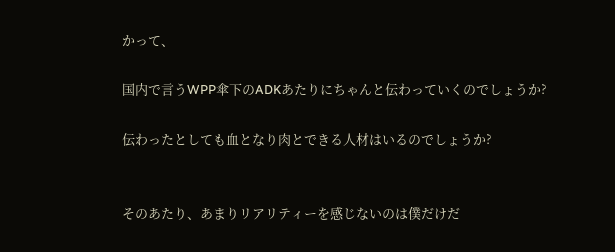かって、

国内で言うWPP傘下のADKあたりにちゃんと伝わっていくのでしょうか?

伝わったとしても血となり肉とできる人材はいるのでしょうか?


そのあたり、あまりリアリティーを感じないのは僕だけだ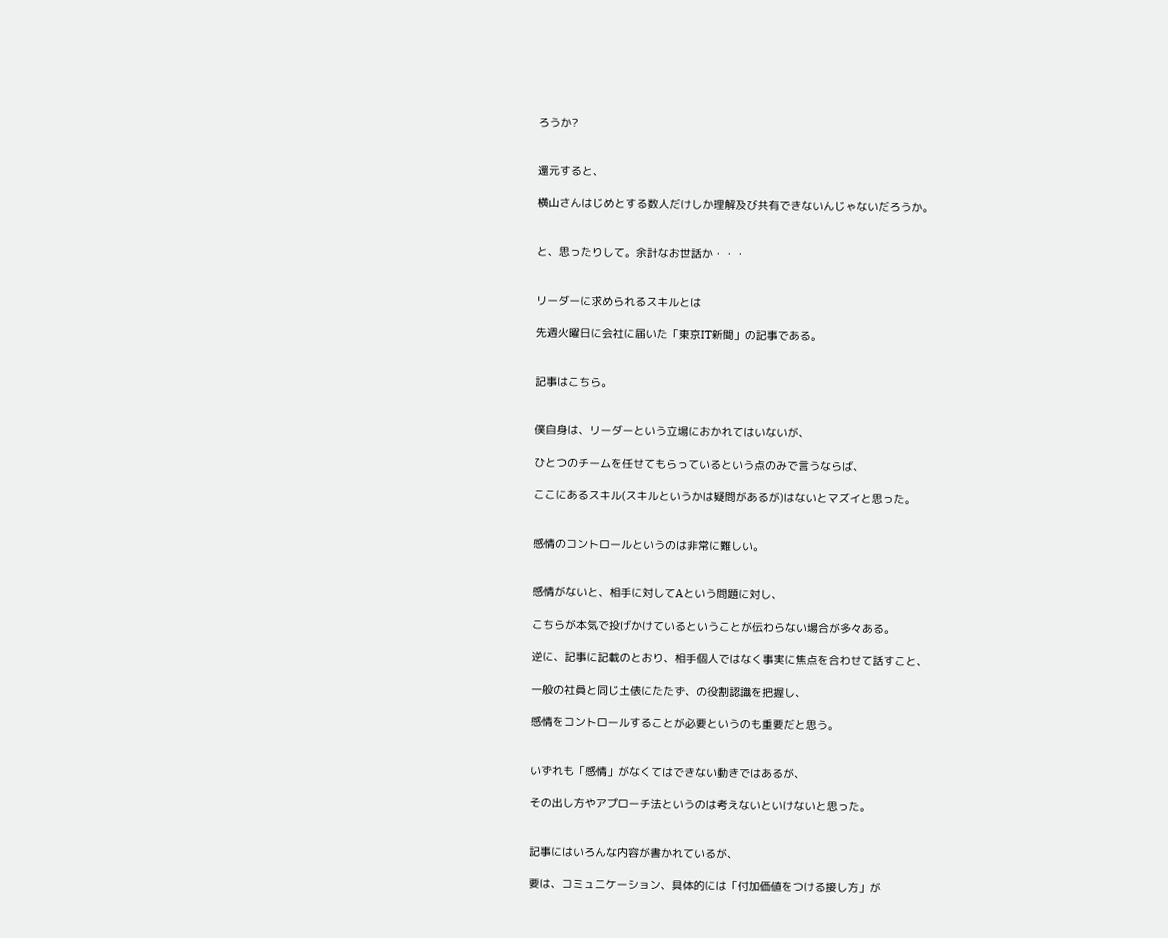ろうか?


還元すると、

横山さんはじめとする数人だけしか理解及び共有できないんじゃないだろうか。


と、思ったりして。余計なお世話か・・・


リーダーに求められるスキルとは

先週火曜日に会社に届いた「東京IT新聞」の記事である。


記事はこちら。


僕自身は、リーダーという立場におかれてはいないが、

ひとつのチームを任せてもらっているという点のみで言うならば、

ここにあるスキル(スキルというかは疑問があるが)はないとマズイと思った。


感情のコントロールというのは非常に難しい。


感情がないと、相手に対してAという問題に対し、

こちらが本気で投げかけているということが伝わらない場合が多々ある。

逆に、記事に記載のとおり、相手個人ではなく事実に焦点を合わせて話すこと、

一般の社員と同じ土俵にたたず、の役割認識を把握し、

感情をコントロールすることが必要というのも重要だと思う。


いずれも「感情」がなくてはできない動きではあるが、

その出し方やアプローチ法というのは考えないといけないと思った。


記事にはいろんな内容が書かれているが、

要は、コミュニケーション、具体的には「付加価値をつける接し方」が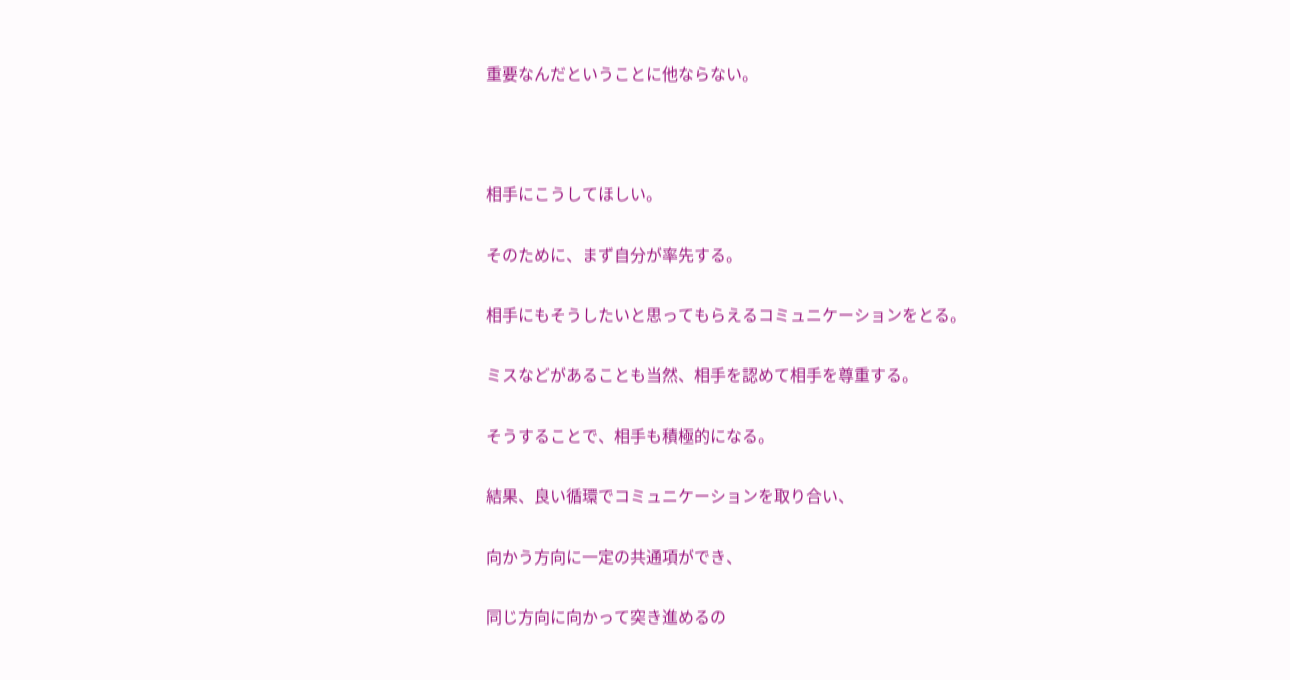重要なんだということに他ならない。



相手にこうしてほしい。

そのために、まず自分が率先する。

相手にもそうしたいと思ってもらえるコミュニケーションをとる。

ミスなどがあることも当然、相手を認めて相手を尊重する。

そうすることで、相手も積極的になる。

結果、良い循環でコミュニケーションを取り合い、

向かう方向に一定の共通項ができ、

同じ方向に向かって突き進めるの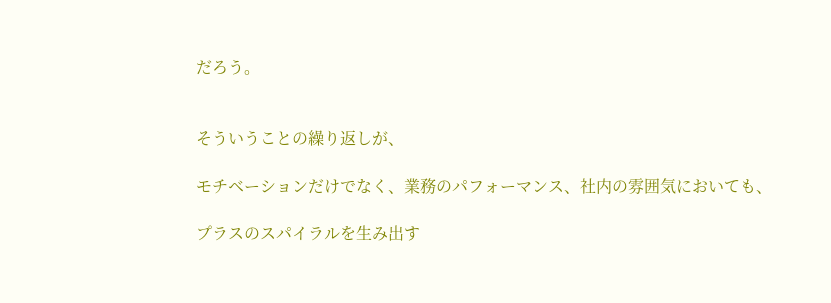だろう。


そういうことの繰り返しが、

モチベーションだけでなく、業務のパフォーマンス、社内の雰囲気においても、

プラスのスパイラルを生み出す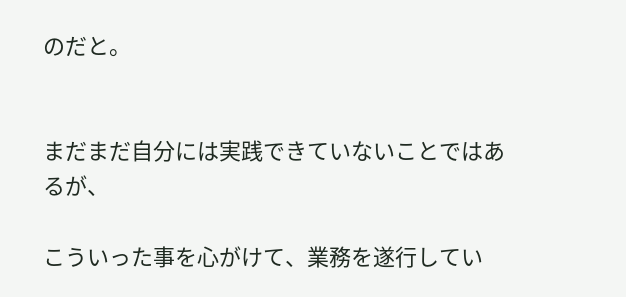のだと。


まだまだ自分には実践できていないことではあるが、

こういった事を心がけて、業務を遂行してい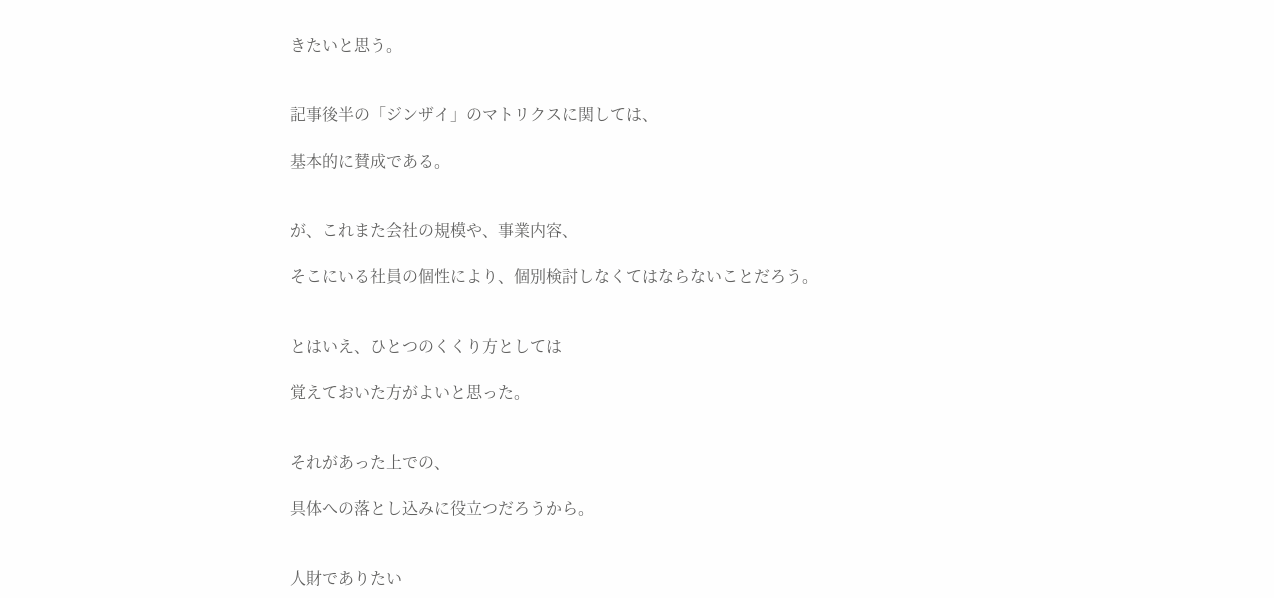きたいと思う。


記事後半の「ジンザイ」のマトリクスに関しては、

基本的に賛成である。


が、これまた会社の規模や、事業内容、

そこにいる社員の個性により、個別検討しなくてはならないことだろう。


とはいえ、ひとつのくくり方としては

覚えておいた方がよいと思った。


それがあった上での、

具体への落とし込みに役立つだろうから。


人財でありたい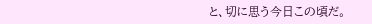と、切に思う今日この頃だ。